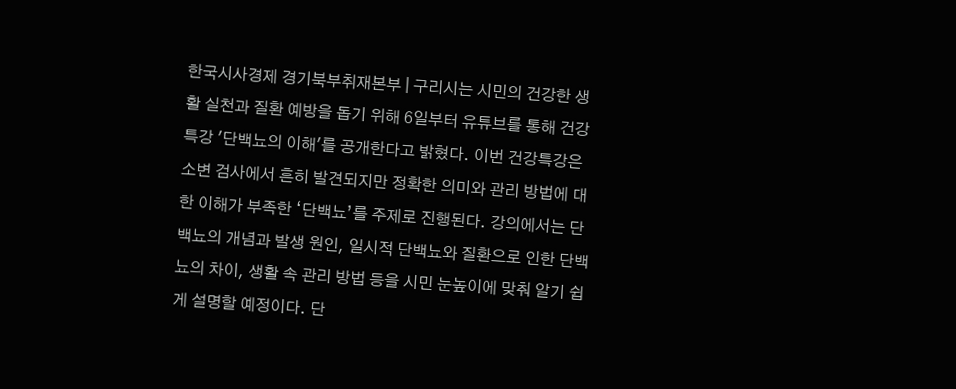한국시사경제 경기북부취재본부 | 구리시는 시민의 건강한 생활 실천과 질환 예방을 돕기 위해 6일부터 유튜브를 통해 건강특강 '단백뇨의 이해'를 공개한다고 밝혔다. 이번 건강특강은 소변 검사에서 흔히 발견되지만 정확한 의미와 관리 방법에 대한 이해가 부족한 ‘단백뇨’를 주제로 진행된다. 강의에서는 단백뇨의 개념과 발생 원인, 일시적 단백뇨와 질환으로 인한 단백뇨의 차이, 생활 속 관리 방법 등을 시민 눈높이에 맞춰 알기 쉽게 설명할 예정이다. 단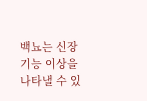백뇨는 신장 기능 이상을 나타낼 수 있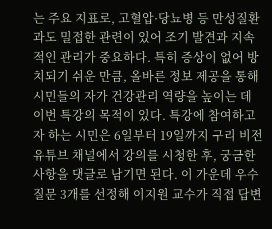는 주요 지표로, 고혈압·당뇨병 등 만성질환과도 밀접한 관련이 있어 조기 발견과 지속적인 관리가 중요하다. 특히 증상이 없어 방치되기 쉬운 만큼, 올바른 정보 제공을 통해 시민들의 자가 건강관리 역량을 높이는 데 이번 특강의 목적이 있다. 특강에 참여하고자 하는 시민은 6일부터 19일까지 구리 비전 유튜브 채널에서 강의를 시청한 후, 궁금한 사항을 댓글로 남기면 된다. 이 가운데 우수질문 3개를 선정해 이지원 교수가 직접 답변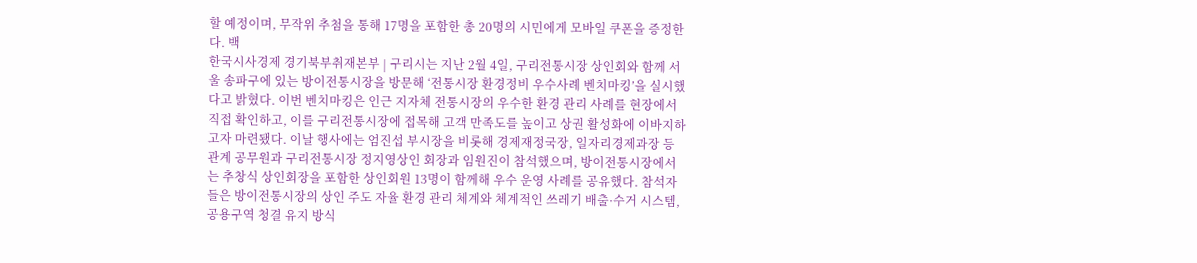할 예정이며, 무작위 추첨을 통해 17명을 포함한 총 20명의 시민에게 모바일 쿠폰을 증정한다. 백
한국시사경제 경기북부취재본부 | 구리시는 지난 2월 4일, 구리전통시장 상인회와 함께 서울 송파구에 있는 방이전통시장을 방문해 ‘전통시장 환경정비 우수사례 벤치마킹’을 실시했다고 밝혔다. 이번 벤치마킹은 인근 지자체 전통시장의 우수한 환경 관리 사례를 현장에서 직접 확인하고, 이를 구리전통시장에 접목해 고객 만족도를 높이고 상권 활성화에 이바지하고자 마련됐다. 이날 행사에는 엄진섭 부시장을 비롯해 경제재정국장, 일자리경제과장 등 관계 공무원과 구리전통시장 정지영상인 회장과 임원진이 참석했으며, 방이전통시장에서는 추창식 상인회장을 포함한 상인회원 13명이 함께해 우수 운영 사례를 공유했다. 참석자들은 방이전통시장의 상인 주도 자율 환경 관리 체계와 체계적인 쓰레기 배출·수거 시스템, 공용구역 청결 유지 방식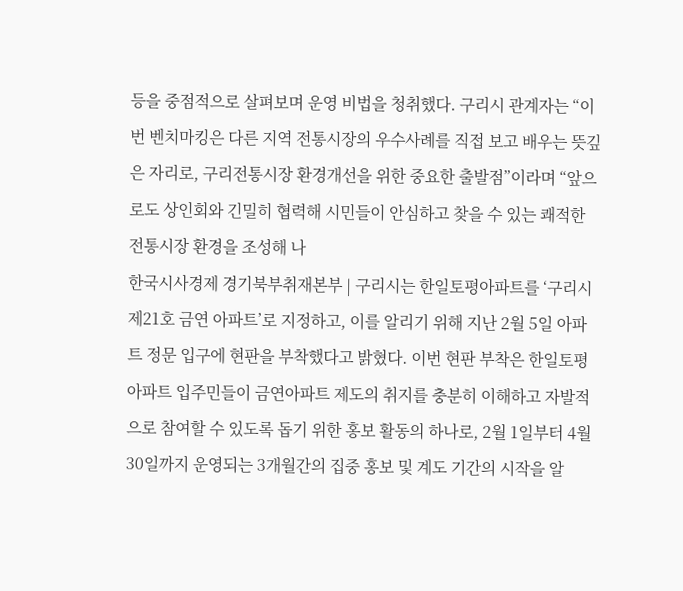등을 중점적으로 살펴보며 운영 비법을 청취했다. 구리시 관계자는 “이번 벤치마킹은 다른 지역 전통시장의 우수사례를 직접 보고 배우는 뜻깊은 자리로, 구리전통시장 환경개선을 위한 중요한 출발점”이라며 “앞으로도 상인회와 긴밀히 협력해 시민들이 안심하고 찾을 수 있는 쾌적한 전통시장 환경을 조성해 나
한국시사경제 경기북부취재본부 | 구리시는 한일토평아파트를 ‘구리시 제21호 금연 아파트’로 지정하고, 이를 알리기 위해 지난 2월 5일 아파트 정문 입구에 현판을 부착했다고 밝혔다. 이번 현판 부착은 한일토평아파트 입주민들이 금연아파트 제도의 취지를 충분히 이해하고 자발적으로 참여할 수 있도록 돕기 위한 홍보 활동의 하나로, 2월 1일부터 4월 30일까지 운영되는 3개월간의 집중 홍보 및 계도 기간의 시작을 알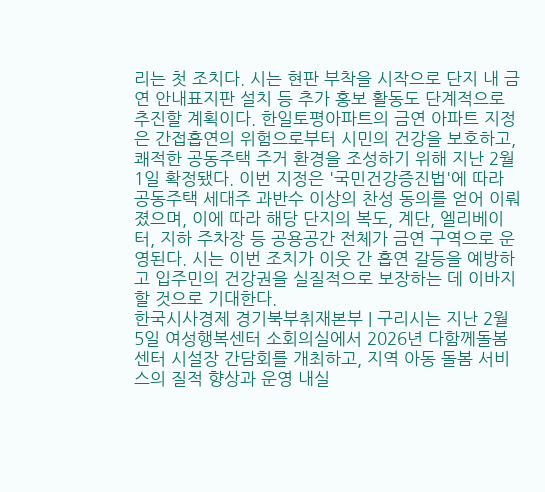리는 첫 조치다. 시는 현판 부착을 시작으로 단지 내 금연 안내표지판 설치 등 추가 홍보 활동도 단계적으로 추진할 계획이다. 한일토평아파트의 금연 아파트 지정은 간접흡연의 위험으로부터 시민의 건강을 보호하고, 쾌적한 공동주택 주거 환경을 조성하기 위해 지난 2월 1일 확정됐다. 이번 지정은 '국민건강증진법'에 따라 공동주택 세대주 과반수 이상의 찬성 동의를 얻어 이뤄졌으며, 이에 따라 해당 단지의 복도, 계단, 엘리베이터, 지하 주차장 등 공용공간 전체가 금연 구역으로 운영된다. 시는 이번 조치가 이웃 간 흡연 갈등을 예방하고 입주민의 건강권을 실질적으로 보장하는 데 이바지할 것으로 기대한다.
한국시사경제 경기북부취재본부 | 구리시는 지난 2월 5일 여성행복센터 소회의실에서 2026년 다함께돌봄센터 시설장 간담회를 개최하고, 지역 아동 돌봄 서비스의 질적 향상과 운영 내실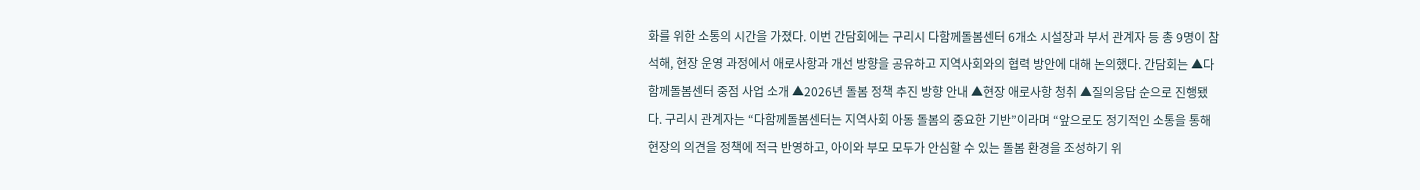화를 위한 소통의 시간을 가졌다. 이번 간담회에는 구리시 다함께돌봄센터 6개소 시설장과 부서 관계자 등 총 9명이 참석해, 현장 운영 과정에서 애로사항과 개선 방향을 공유하고 지역사회와의 협력 방안에 대해 논의했다. 간담회는 ▲다함께돌봄센터 중점 사업 소개 ▲2026년 돌봄 정책 추진 방향 안내 ▲현장 애로사항 청취 ▲질의응답 순으로 진행됐다. 구리시 관계자는 “다함께돌봄센터는 지역사회 아동 돌봄의 중요한 기반”이라며 “앞으로도 정기적인 소통을 통해 현장의 의견을 정책에 적극 반영하고, 아이와 부모 모두가 안심할 수 있는 돌봄 환경을 조성하기 위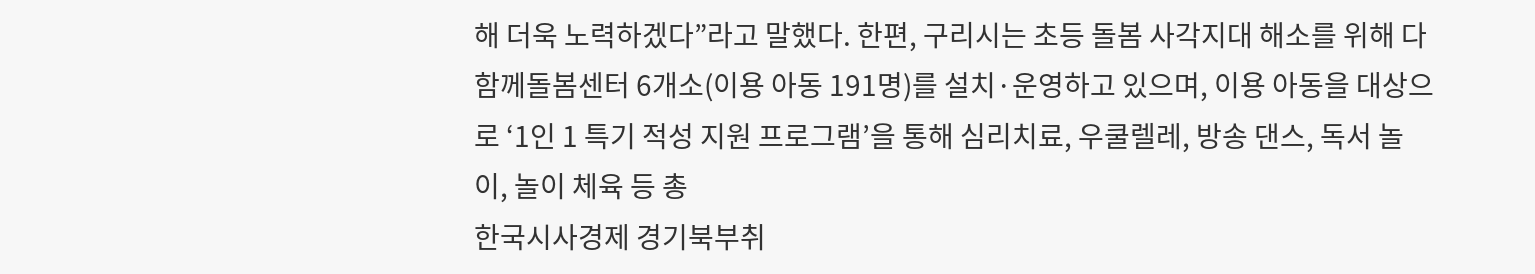해 더욱 노력하겠다”라고 말했다. 한편, 구리시는 초등 돌봄 사각지대 해소를 위해 다함께돌봄센터 6개소(이용 아동 191명)를 설치·운영하고 있으며, 이용 아동을 대상으로 ‘1인 1 특기 적성 지원 프로그램’을 통해 심리치료, 우쿨렐레, 방송 댄스, 독서 놀이, 놀이 체육 등 총
한국시사경제 경기북부취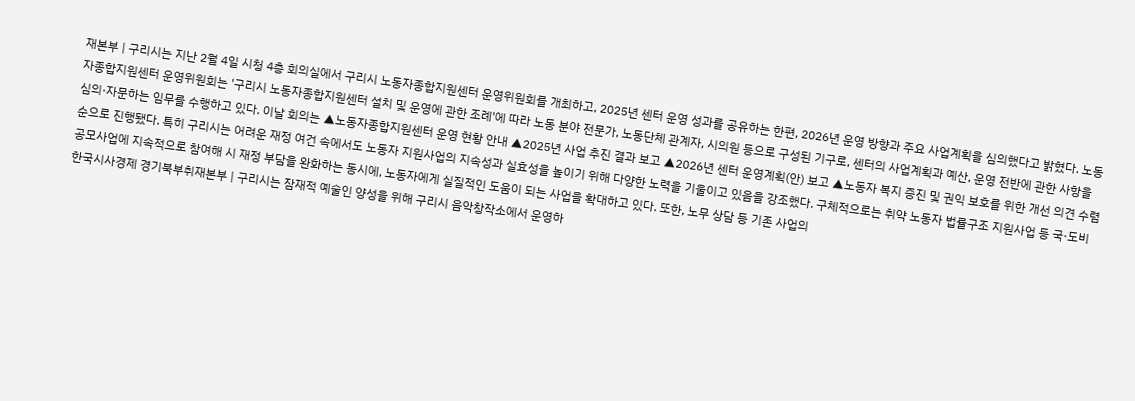재본부 | 구리시는 지난 2월 4일 시청 4층 회의실에서 구리시 노동자종합지원센터 운영위원회를 개최하고, 2025년 센터 운영 성과를 공유하는 한편, 2026년 운영 방향과 주요 사업계획을 심의했다고 밝혔다. 노동자종합지원센터 운영위원회는 '구리시 노동자종합지원센터 설치 및 운영에 관한 조례'에 따라 노동 분야 전문가, 노동단체 관계자, 시의원 등으로 구성된 기구로, 센터의 사업계획과 예산, 운영 전반에 관한 사항을 심의·자문하는 임무를 수행하고 있다. 이날 회의는 ▲노동자종합지원센터 운영 현황 안내 ▲2025년 사업 추진 결과 보고 ▲2026년 센터 운영계획(안) 보고 ▲노동자 복지 증진 및 권익 보호를 위한 개선 의견 수렴 순으로 진행됐다. 특히 구리시는 어려운 재정 여건 속에서도 노동자 지원사업의 지속성과 실효성을 높이기 위해 다양한 노력을 기울이고 있음을 강조했다. 구체적으로는 취약 노동자 법률구조 지원사업 등 국·도비 공모사업에 지속적으로 참여해 시 재정 부담을 완화하는 동시에, 노동자에게 실질적인 도움이 되는 사업을 확대하고 있다. 또한, 노무 상담 등 기존 사업의
한국시사경제 경기북부취재본부 | 구리시는 잠재적 예술인 양성을 위해 구리시 음악창작소에서 운영하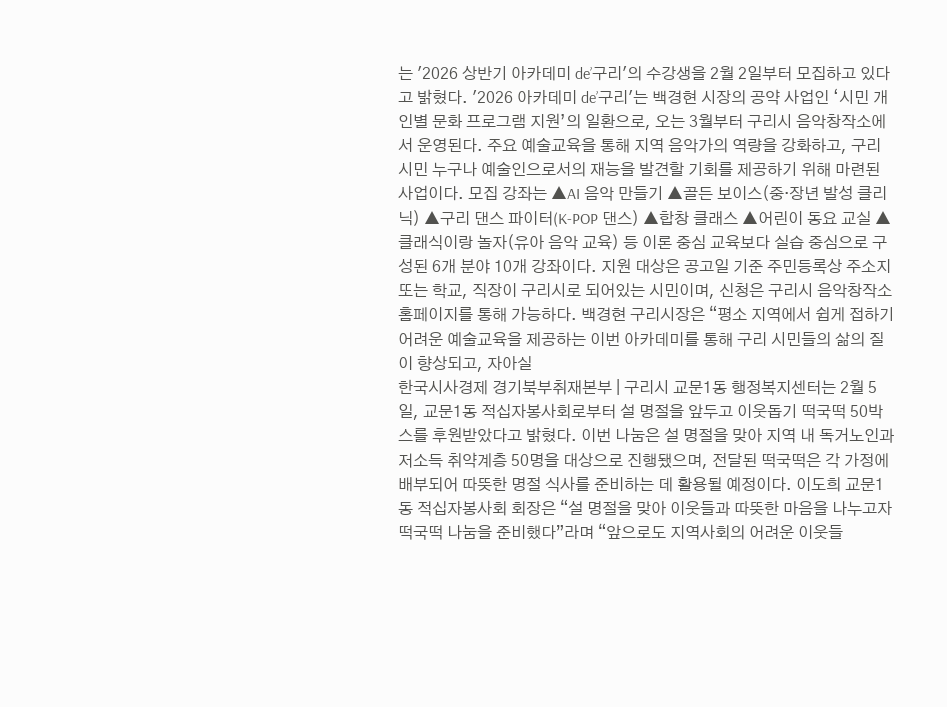는 '2026 상반기 아카데미 de’구리'의 수강생을 2월 2일부터 모집하고 있다고 밝혔다. '2026 아카데미 de’구리'는 백경현 시장의 공약 사업인 ‘시민 개인별 문화 프로그램 지원’의 일환으로, 오는 3월부터 구리시 음악창작소에서 운영된다. 주요 예술교육을 통해 지역 음악가의 역량을 강화하고, 구리 시민 누구나 예술인으로서의 재능을 발견할 기회를 제공하기 위해 마련된 사업이다. 모집 강좌는 ▲AI 음악 만들기 ▲골든 보이스(중·장년 발성 클리닉) ▲구리 댄스 파이터(K-POP 댄스) ▲합창 클래스 ▲어린이 동요 교실 ▲클래식이랑 놀자(유아 음악 교육) 등 이론 중심 교육보다 실습 중심으로 구성된 6개 분야 10개 강좌이다. 지원 대상은 공고일 기준 주민등록상 주소지 또는 학교, 직장이 구리시로 되어있는 시민이며, 신청은 구리시 음악창작소 홈페이지를 통해 가능하다. 백경현 구리시장은 “평소 지역에서 쉽게 접하기 어려운 예술교육을 제공하는 이번 아카데미를 통해 구리 시민들의 삶의 질이 향상되고, 자아실
한국시사경제 경기북부취재본부 | 구리시 교문1동 행정복지센터는 2월 5일, 교문1동 적십자봉사회로부터 설 명절을 앞두고 이웃돕기 떡국떡 50박스를 후원받았다고 밝혔다. 이번 나눔은 설 명절을 맞아 지역 내 독거노인과 저소득 취약계층 50명을 대상으로 진행됐으며, 전달된 떡국떡은 각 가정에 배부되어 따뜻한 명절 식사를 준비하는 데 활용될 예정이다. 이도희 교문1동 적십자봉사회 회장은 “설 명절을 맞아 이웃들과 따뜻한 마음을 나누고자 떡국떡 나눔을 준비했다”라며 “앞으로도 지역사회의 어려운 이웃들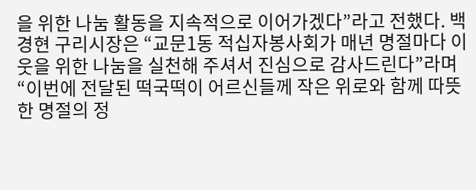을 위한 나눔 활동을 지속적으로 이어가겠다”라고 전했다. 백경현 구리시장은 “교문1동 적십자봉사회가 매년 명절마다 이웃을 위한 나눔을 실천해 주셔서 진심으로 감사드린다”라며 “이번에 전달된 떡국떡이 어르신들께 작은 위로와 함께 따뜻한 명절의 정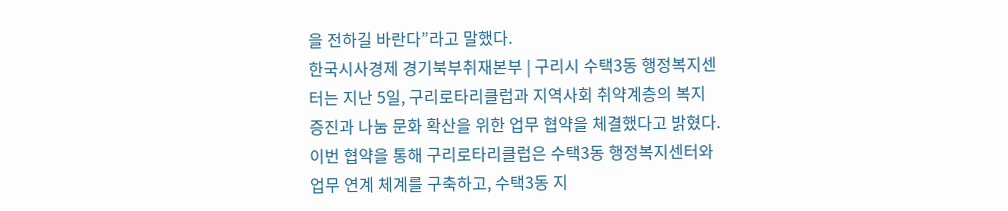을 전하길 바란다”라고 말했다.
한국시사경제 경기북부취재본부 | 구리시 수택3동 행정복지센터는 지난 5일, 구리로타리클럽과 지역사회 취약계층의 복지 증진과 나눔 문화 확산을 위한 업무 협약을 체결했다고 밝혔다. 이번 협약을 통해 구리로타리클럽은 수택3동 행정복지센터와 업무 연계 체계를 구축하고, 수택3동 지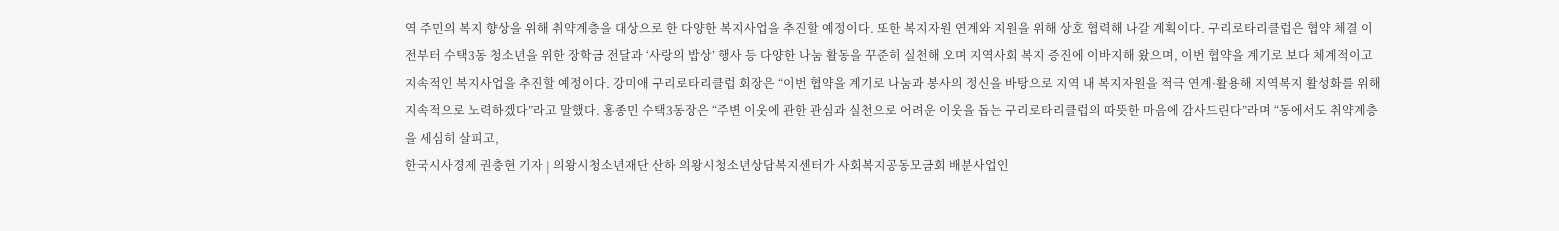역 주민의 복지 향상을 위해 취약계층을 대상으로 한 다양한 복지사업을 추진할 예정이다. 또한 복지자원 연계와 지원을 위해 상호 협력해 나갈 계획이다. 구리로타리클럽은 협약 체결 이전부터 수택3동 청소년을 위한 장학금 전달과 ‘사랑의 밥상’ 행사 등 다양한 나눔 활동을 꾸준히 실천해 오며 지역사회 복지 증진에 이바지해 왔으며, 이번 협약을 계기로 보다 체계적이고 지속적인 복지사업을 추진할 예정이다. 강미애 구리로타리클럽 회장은 “이번 협약을 계기로 나눔과 봉사의 정신을 바탕으로 지역 내 복지자원을 적극 연계·활용해 지역복지 활성화를 위해 지속적으로 노력하겠다”라고 말했다. 홍종민 수택3동장은 “주변 이웃에 관한 관심과 실천으로 어려운 이웃을 돕는 구리로타리클럽의 따뜻한 마음에 감사드린다”라며 “동에서도 취약계층을 세심히 살피고,
한국시사경제 권충현 기자 | 의왕시청소년재단 산하 의왕시청소년상담복지센터가 사회복지공동모금회 배분사업인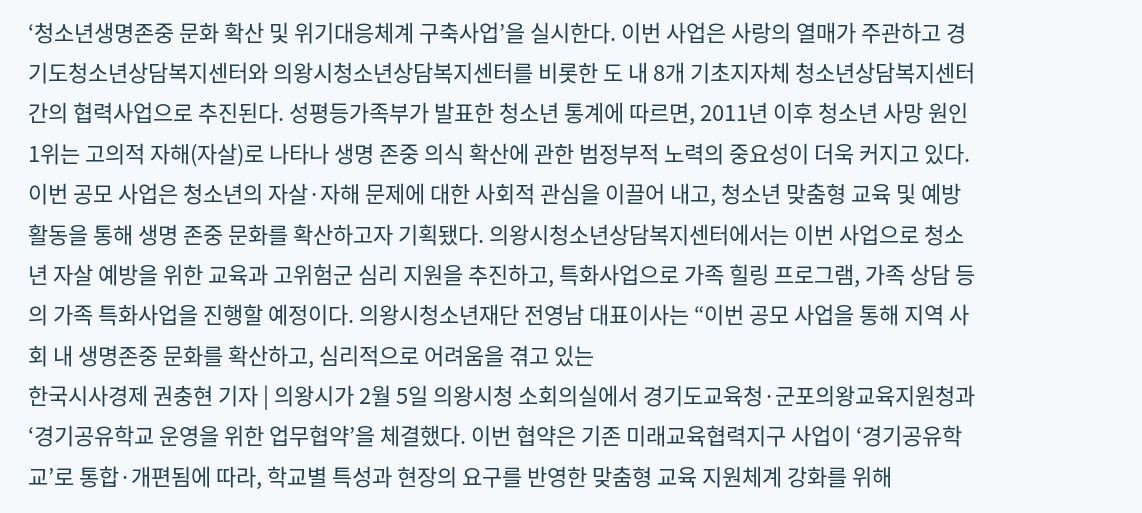‘청소년생명존중 문화 확산 및 위기대응체계 구축사업’을 실시한다. 이번 사업은 사랑의 열매가 주관하고 경기도청소년상담복지센터와 의왕시청소년상담복지센터를 비롯한 도 내 8개 기초지자체 청소년상담복지센터 간의 협력사업으로 추진된다. 성평등가족부가 발표한 청소년 통계에 따르면, 2011년 이후 청소년 사망 원인 1위는 고의적 자해(자살)로 나타나 생명 존중 의식 확산에 관한 범정부적 노력의 중요성이 더욱 커지고 있다. 이번 공모 사업은 청소년의 자살·자해 문제에 대한 사회적 관심을 이끌어 내고, 청소년 맞춤형 교육 및 예방 활동을 통해 생명 존중 문화를 확산하고자 기획됐다. 의왕시청소년상담복지센터에서는 이번 사업으로 청소년 자살 예방을 위한 교육과 고위험군 심리 지원을 추진하고, 특화사업으로 가족 힐링 프로그램, 가족 상담 등의 가족 특화사업을 진행할 예정이다. 의왕시청소년재단 전영남 대표이사는 “이번 공모 사업을 통해 지역 사회 내 생명존중 문화를 확산하고, 심리적으로 어려움을 겪고 있는
한국시사경제 권충현 기자 | 의왕시가 2월 5일 의왕시청 소회의실에서 경기도교육청·군포의왕교육지원청과 ‘경기공유학교 운영을 위한 업무협약’을 체결했다. 이번 협약은 기존 미래교육협력지구 사업이 ‘경기공유학교’로 통합·개편됨에 따라, 학교별 특성과 현장의 요구를 반영한 맞춤형 교육 지원체계 강화를 위해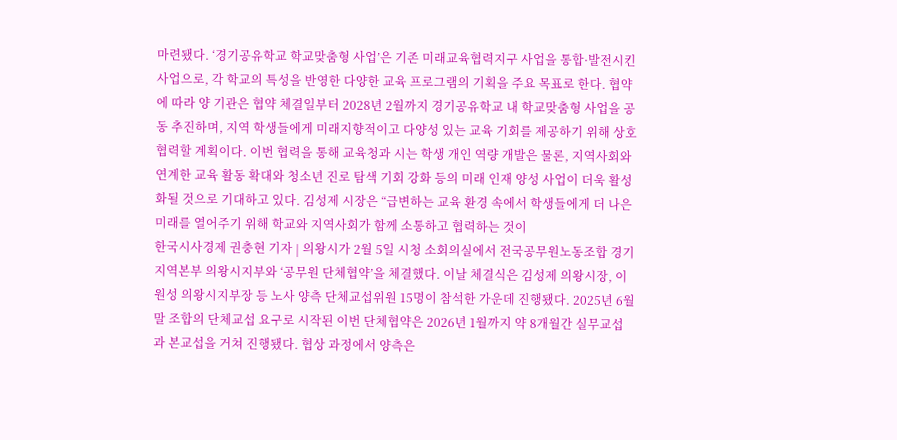마련됐다. ‘경기공유학교 학교맞춤형 사업’은 기존 미래교육협력지구 사업을 통합·발전시킨 사업으로, 각 학교의 특성을 반영한 다양한 교육 프로그램의 기획을 주요 목표로 한다. 협약에 따라 양 기관은 협약 체결일부터 2028년 2월까지 경기공유학교 내 학교맞춤형 사업을 공동 추진하며, 지역 학생들에게 미래지향적이고 다양성 있는 교육 기회를 제공하기 위해 상호 협력할 계획이다. 이번 협력을 통해 교육청과 시는 학생 개인 역량 개발은 물론, 지역사회와 연계한 교육 활동 확대와 청소년 진로 탐색 기회 강화 등의 미래 인재 양성 사업이 더욱 활성화될 것으로 기대하고 있다. 김성제 시장은 “급변하는 교육 환경 속에서 학생들에게 더 나은 미래를 열어주기 위해 학교와 지역사회가 함께 소통하고 협력하는 것이
한국시사경제 권충현 기자 | 의왕시가 2월 5일 시청 소회의실에서 전국공무원노동조합 경기지역본부 의왕시지부와 ‘공무원 단체협약’을 체결했다. 이날 체결식은 김성제 의왕시장, 이원성 의왕시지부장 등 노사 양측 단체교섭위원 15명이 참석한 가운데 진행됐다. 2025년 6월 말 조합의 단체교섭 요구로 시작된 이번 단체협약은 2026년 1월까지 약 8개월간 실무교섭과 본교섭을 거쳐 진행됐다. 협상 과정에서 양측은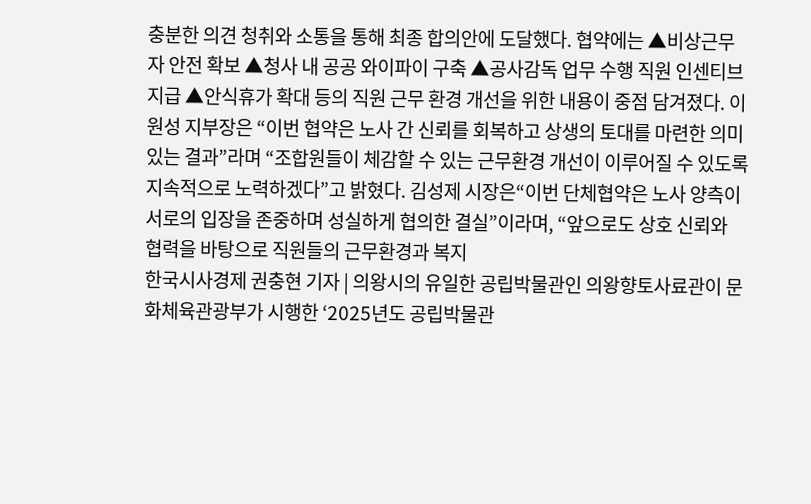충분한 의견 청취와 소통을 통해 최종 합의안에 도달했다. 협약에는 ▲비상근무자 안전 확보 ▲청사 내 공공 와이파이 구축 ▲공사감독 업무 수행 직원 인센티브 지급 ▲안식휴가 확대 등의 직원 근무 환경 개선을 위한 내용이 중점 담겨졌다. 이원성 지부장은 “이번 협약은 노사 간 신뢰를 회복하고 상생의 토대를 마련한 의미있는 결과”라며 “조합원들이 체감할 수 있는 근무환경 개선이 이루어질 수 있도록 지속적으로 노력하겠다”고 밝혔다. 김성제 시장은“이번 단체협약은 노사 양측이 서로의 입장을 존중하며 성실하게 협의한 결실”이라며, “앞으로도 상호 신뢰와 협력을 바탕으로 직원들의 근무환경과 복지
한국시사경제 권충현 기자 | 의왕시의 유일한 공립박물관인 의왕향토사료관이 문화체육관광부가 시행한 ‘2025년도 공립박물관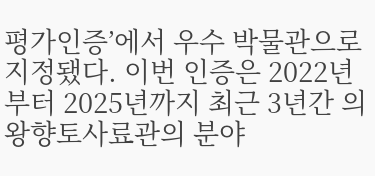평가인증’에서 우수 박물관으로 지정됐다. 이번 인증은 2022년부터 2025년까지 최근 3년간 의왕향토사료관의 분야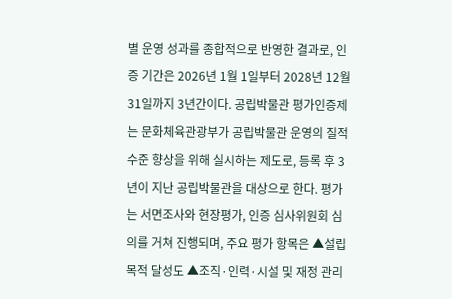별 운영 성과를 종합적으로 반영한 결과로, 인증 기간은 2026년 1월 1일부터 2028년 12월 31일까지 3년간이다. 공립박물관 평가인증제는 문화체육관광부가 공립박물관 운영의 질적 수준 향상을 위해 실시하는 제도로, 등록 후 3년이 지난 공립박물관을 대상으로 한다. 평가는 서면조사와 현장평가, 인증 심사위원회 심의를 거쳐 진행되며, 주요 평가 항목은 ▲설립 목적 달성도 ▲조직·인력·시설 및 재정 관리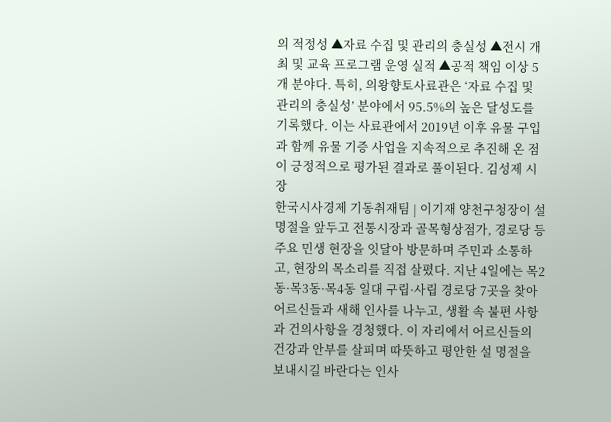의 적정성 ▲자료 수집 및 관리의 충실성 ▲전시 개최 및 교육 프로그램 운영 실적 ▲공적 책임 이상 5개 분야다. 특히, 의왕향토사료관은 ‘자료 수집 및 관리의 충실성’ 분야에서 95.5%의 높은 달성도를 기록했다. 이는 사료관에서 2019년 이후 유물 구입과 함께 유물 기증 사업을 지속적으로 추진해 온 점이 긍정적으로 평가된 결과로 풀이된다. 김성제 시장
한국시사경제 기동취재팀 | 이기재 양천구청장이 설 명절을 앞두고 전통시장과 골목형상점가, 경로당 등 주요 민생 현장을 잇달아 방문하며 주민과 소통하고, 현장의 목소리를 직접 살폈다. 지난 4일에는 목2동·목3동·목4동 일대 구립·사립 경로당 7곳을 찾아 어르신들과 새해 인사를 나누고, 생활 속 불편 사항과 건의사항을 경청했다. 이 자리에서 어르신들의 건강과 안부를 살피며 따뜻하고 평안한 설 명절을 보내시길 바란다는 인사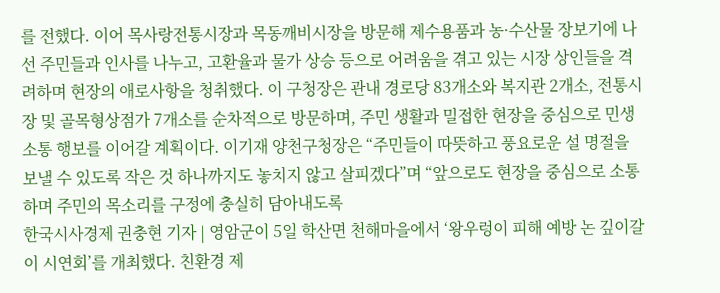를 전했다. 이어 목사랑전통시장과 목동깨비시장을 방문해 제수용품과 농·수산물 장보기에 나선 주민들과 인사를 나누고, 고환율과 물가 상승 등으로 어려움을 겪고 있는 시장 상인들을 격려하며 현장의 애로사항을 청취했다. 이 구청장은 관내 경로당 83개소와 복지관 2개소, 전통시장 및 골목형상점가 7개소를 순차적으로 방문하며, 주민 생활과 밀접한 현장을 중심으로 민생 소통 행보를 이어갈 계획이다. 이기재 양천구청장은 “주민들이 따뜻하고 풍요로운 설 명절을 보낼 수 있도록 작은 것 하나까지도 놓치지 않고 살피겠다”며 “앞으로도 현장을 중심으로 소통하며 주민의 목소리를 구정에 충실히 담아내도록
한국시사경제 권충현 기자 | 영암군이 5일 학산면 천해마을에서 ‘왕우렁이 피해 예방 논 깊이갈이 시연회’를 개최했다. 친환경 제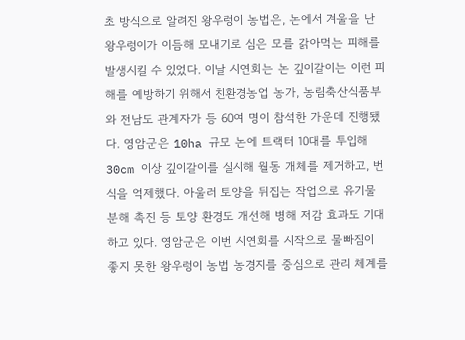초 방식으로 알려진 왕우렁이 농법은, 논에서 겨울을 난 왕우렁이가 이듬해 모내기로 심은 모를 갉아먹는 피해를 발생시킬 수 있었다. 이날 시연회는 논 깊이갈이는 이런 피해를 예방하기 위해서 친환경농업 농가, 농림축산식품부와 전남도 관계자가 등 60여 명이 참석한 가운데 진행됐다. 영암군은 10ha 규모 논에 트랙터 10대를 투입해 30cm 이상 깊이갈이를 실시해 월동 개체를 제거하고, 번식을 억제했다. 아울러 토양을 뒤집는 작업으로 유기물 분해 촉진 등 토양 환경도 개선해 병해 저감 효과도 기대하고 있다. 영암군은 이번 시연회를 시작으로 물빠짐이 좋지 못한 왕우렁이 농법 농경지를 중심으로 관리 체계를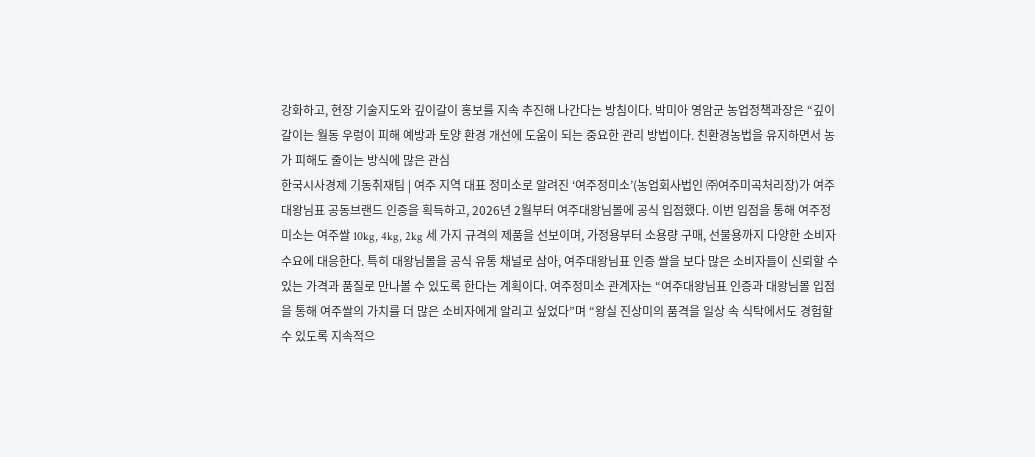강화하고, 현장 기술지도와 깊이갈이 홍보를 지속 추진해 나간다는 방침이다. 박미아 영암군 농업정책과장은 “깊이갈이는 월동 우렁이 피해 예방과 토양 환경 개선에 도움이 되는 중요한 관리 방법이다. 친환경농법을 유지하면서 농가 피해도 줄이는 방식에 많은 관심
한국시사경제 기동취재팀 | 여주 지역 대표 정미소로 알려진 ‘여주정미소’(농업회사법인 ㈜여주미곡처리장)가 여주대왕님표 공동브랜드 인증을 획득하고, 2026년 2월부터 여주대왕님몰에 공식 입점했다. 이번 입점을 통해 여주정미소는 여주쌀 10kg, 4kg, 2kg 세 가지 규격의 제품을 선보이며, 가정용부터 소용량 구매, 선물용까지 다양한 소비자 수요에 대응한다. 특히 대왕님몰을 공식 유통 채널로 삼아, 여주대왕님표 인증 쌀을 보다 많은 소비자들이 신뢰할 수 있는 가격과 품질로 만나볼 수 있도록 한다는 계획이다. 여주정미소 관계자는 “여주대왕님표 인증과 대왕님몰 입점을 통해 여주쌀의 가치를 더 많은 소비자에게 알리고 싶었다”며 “왕실 진상미의 품격을 일상 속 식탁에서도 경험할 수 있도록 지속적으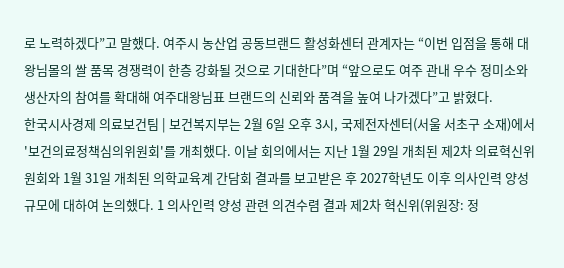로 노력하겠다”고 말했다. 여주시 농산업 공동브랜드 활성화센터 관계자는 “이번 입점을 통해 대왕님몰의 쌀 품목 경쟁력이 한층 강화될 것으로 기대한다”며 “앞으로도 여주 관내 우수 정미소와 생산자의 참여를 확대해 여주대왕님표 브랜드의 신뢰와 품격을 높여 나가겠다”고 밝혔다.
한국시사경제 의료보건팀 | 보건복지부는 2월 6일 오후 3시, 국제전자센터(서울 서초구 소재)에서 '보건의료정책심의위원회'를 개최했다. 이날 회의에서는 지난 1월 29일 개최된 제2차 의료혁신위원회와 1월 31일 개최된 의학교육계 간담회 결과를 보고받은 후 2027학년도 이후 의사인력 양성규모에 대하여 논의했다. 1 의사인력 양성 관련 의견수렴 결과 제2차 혁신위(위원장: 정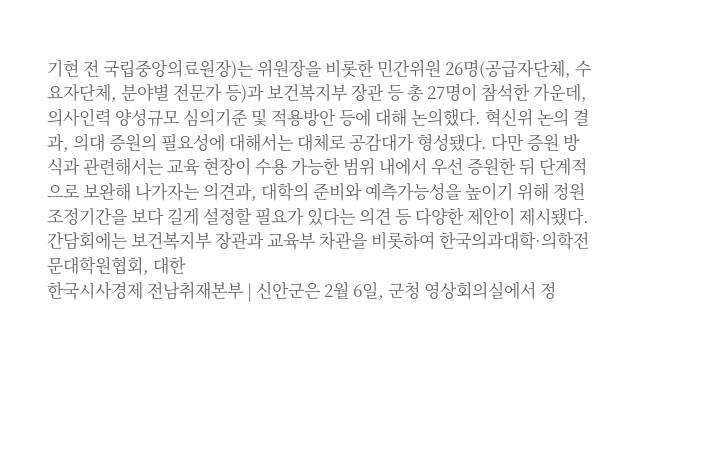기현 전 국립중앙의료원장)는 위원장을 비롯한 민간위원 26명(공급자단체, 수요자단체, 분야별 전문가 등)과 보건복지부 장관 등 총 27명이 참석한 가운데, 의사인력 양성규모 심의기준 및 적용방안 등에 대해 논의했다. 혁신위 논의 결과, 의대 증원의 필요성에 대해서는 대체로 공감대가 형성됐다. 다만 증원 방식과 관련해서는 교육 현장이 수용 가능한 범위 내에서 우선 증원한 뒤 단계적으로 보완해 나가자는 의견과, 대학의 준비와 예측가능성을 높이기 위해 정원 조정기간을 보다 길게 설정할 필요가 있다는 의견 등 다양한 제안이 제시됐다. 간담회에는 보건복지부 장관과 교육부 차관을 비롯하여 한국의과대학·의학전문대학원협회, 대한
한국시사경제 전남취재본부 | 신안군은 2월 6일, 군청 영상회의실에서 정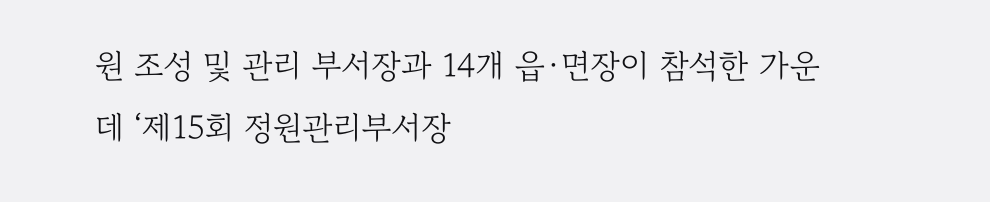원 조성 및 관리 부서장과 14개 읍·면장이 참석한 가운데 ‘제15회 정원관리부서장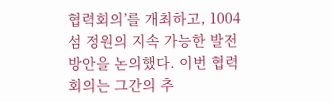협력회의’를 개최하고, 1004섬 정원의 지속 가능한 발전 방안을 논의했다. 이번 협력회의는 그간의 추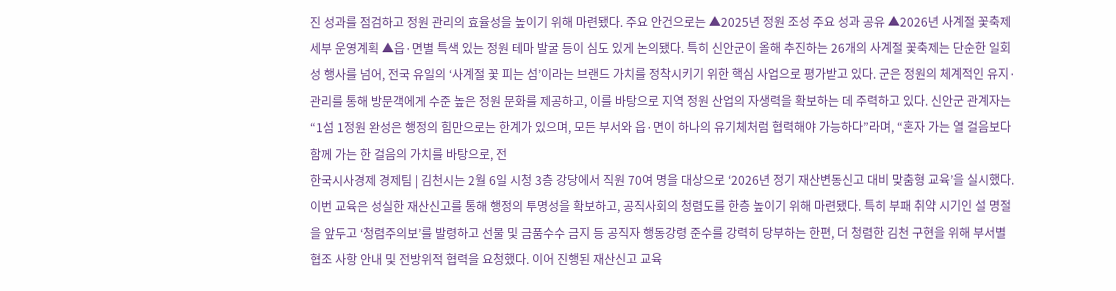진 성과를 점검하고 정원 관리의 효율성을 높이기 위해 마련됐다. 주요 안건으로는 ▲2025년 정원 조성 주요 성과 공유 ▲2026년 사계절 꽃축제 세부 운영계획 ▲읍·면별 특색 있는 정원 테마 발굴 등이 심도 있게 논의됐다. 특히 신안군이 올해 추진하는 26개의 사계절 꽃축제는 단순한 일회성 행사를 넘어, 전국 유일의 ‘사계절 꽃 피는 섬’이라는 브랜드 가치를 정착시키기 위한 핵심 사업으로 평가받고 있다. 군은 정원의 체계적인 유지·관리를 통해 방문객에게 수준 높은 정원 문화를 제공하고, 이를 바탕으로 지역 정원 산업의 자생력을 확보하는 데 주력하고 있다. 신안군 관계자는 “1섬 1정원 완성은 행정의 힘만으로는 한계가 있으며, 모든 부서와 읍·면이 하나의 유기체처럼 협력해야 가능하다”라며, “혼자 가는 열 걸음보다 함께 가는 한 걸음의 가치를 바탕으로, 전
한국시사경제 경제팀 | 김천시는 2월 6일 시청 3층 강당에서 직원 70여 명을 대상으로 ‘2026년 정기 재산변동신고 대비 맞춤형 교육’을 실시했다. 이번 교육은 성실한 재산신고를 통해 행정의 투명성을 확보하고, 공직사회의 청렴도를 한층 높이기 위해 마련됐다. 특히 부패 취약 시기인 설 명절을 앞두고 ‘청렴주의보’를 발령하고 선물 및 금품수수 금지 등 공직자 행동강령 준수를 강력히 당부하는 한편, 더 청렴한 김천 구현을 위해 부서별 협조 사항 안내 및 전방위적 협력을 요청했다. 이어 진행된 재산신고 교육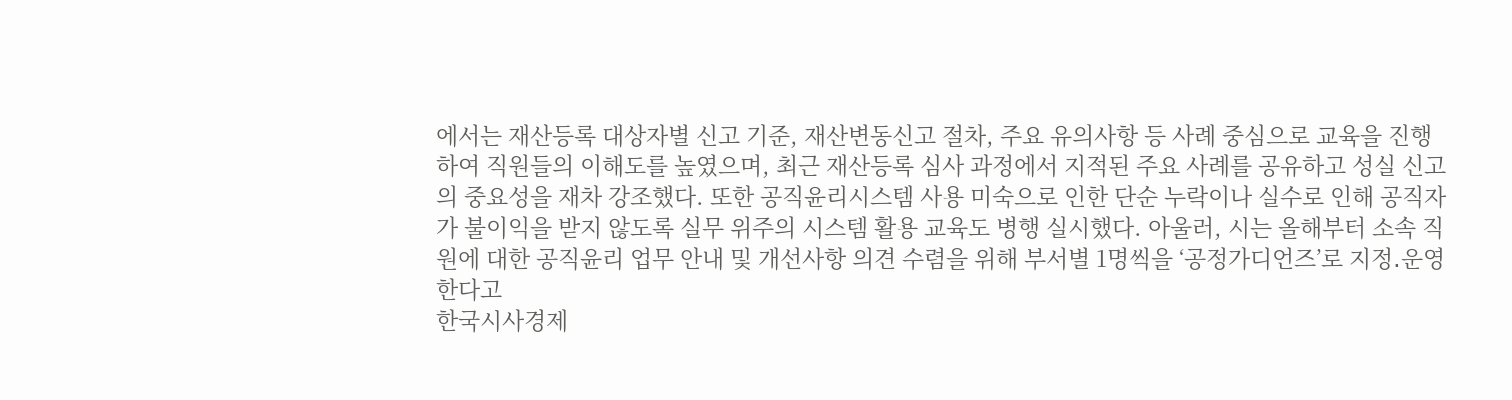에서는 재산등록 대상자별 신고 기준, 재산변동신고 절차, 주요 유의사항 등 사례 중심으로 교육을 진행하여 직원들의 이해도를 높였으며, 최근 재산등록 심사 과정에서 지적된 주요 사례를 공유하고 성실 신고의 중요성을 재차 강조했다. 또한 공직윤리시스템 사용 미숙으로 인한 단순 누락이나 실수로 인해 공직자가 불이익을 받지 않도록 실무 위주의 시스템 활용 교육도 병행 실시했다. 아울러, 시는 올해부터 소속 직원에 대한 공직윤리 업무 안내 및 개선사항 의견 수렴을 위해 부서별 1명씩을 ‘공정가디언즈’로 지정․운영한다고
한국시사경제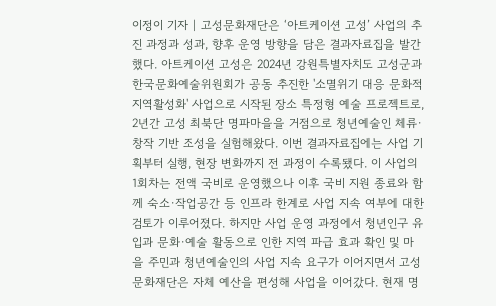이정이 기자 | 고성문화재단은 ‘아트케이션 고성’ 사업의 추진 과정과 성과, 향후 운영 방향을 담은 결과자료집을 발간했다. 아트케이션 고성은 2024년 강원특별자치도 고성군과 한국문화예술위원회가 공동 추진한 '소멸위기 대응 문화적 지역활성화' 사업으로 시작된 장소 특정형 예술 프로젝트로, 2년간 고성 최북단 명파마을을 거점으로 청년예술인 체류·창작 기반 조성을 실험해왔다. 이번 결과자료집에는 사업 기획부터 실행, 현장 변화까지 전 과정이 수록됐다. 이 사업의 1회차는 전액 국비로 운영했으나 이후 국비 지원 종료와 함께 숙소·작업공간 등 인프라 한계로 사업 지속 여부에 대한 검토가 이루어졌다. 하지만 사업 운영 과정에서 청년인구 유입과 문화·예술 활동으로 인한 지역 파급 효과 확인 및 마을 주민과 청년예술인의 사업 지속 요구가 이어지면서 고성문화재단은 자체 예산을 편성해 사업을 이어갔다. 현재 명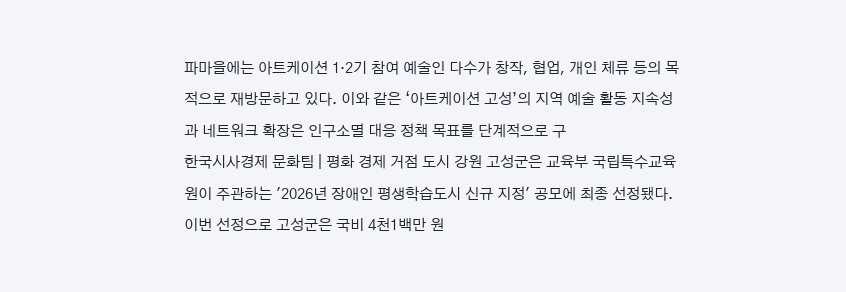파마을에는 아트케이션 1·2기 참여 예술인 다수가 창작, 협업, 개인 체류 등의 목적으로 재방문하고 있다. 이와 같은 ‘아트케이션 고성’의 지역 예술 활동 지속성과 네트워크 확장은 인구소멸 대응 정책 목표를 단계적으로 구
한국시사경제 문화팀 | 평화 경제 거점 도시 강원 고성군은 교육부 국립특수교육원이 주관하는 '2026년 장애인 평생학습도시 신규 지정' 공모에 최종 선정됐다. 이번 선정으로 고성군은 국비 4천1백만 원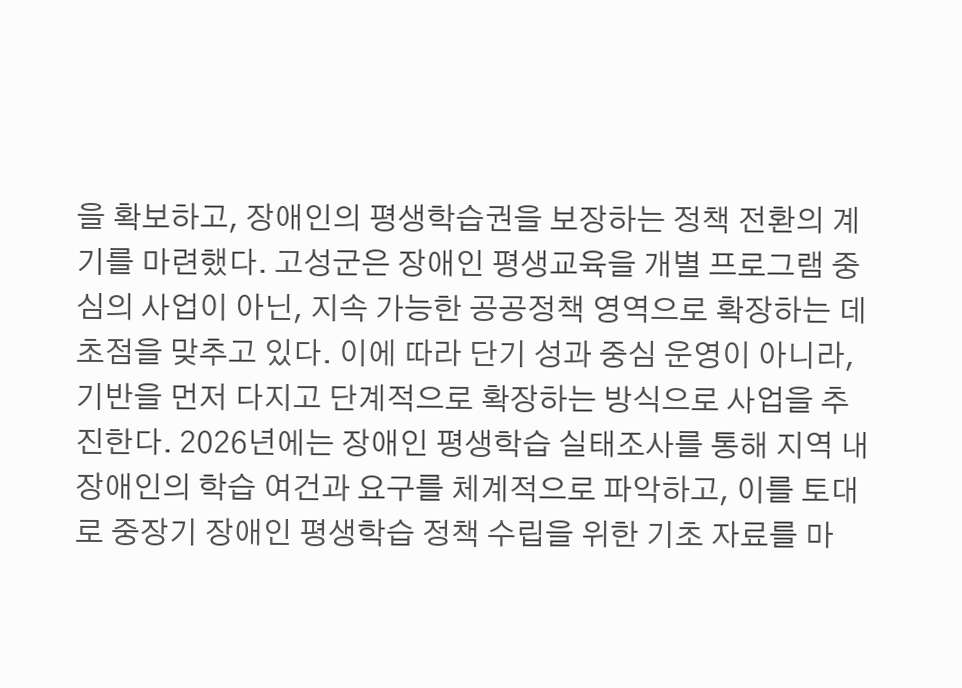을 확보하고, 장애인의 평생학습권을 보장하는 정책 전환의 계기를 마련했다. 고성군은 장애인 평생교육을 개별 프로그램 중심의 사업이 아닌, 지속 가능한 공공정책 영역으로 확장하는 데 초점을 맞추고 있다. 이에 따라 단기 성과 중심 운영이 아니라, 기반을 먼저 다지고 단계적으로 확장하는 방식으로 사업을 추진한다. 2026년에는 장애인 평생학습 실태조사를 통해 지역 내 장애인의 학습 여건과 요구를 체계적으로 파악하고, 이를 토대로 중장기 장애인 평생학습 정책 수립을 위한 기초 자료를 마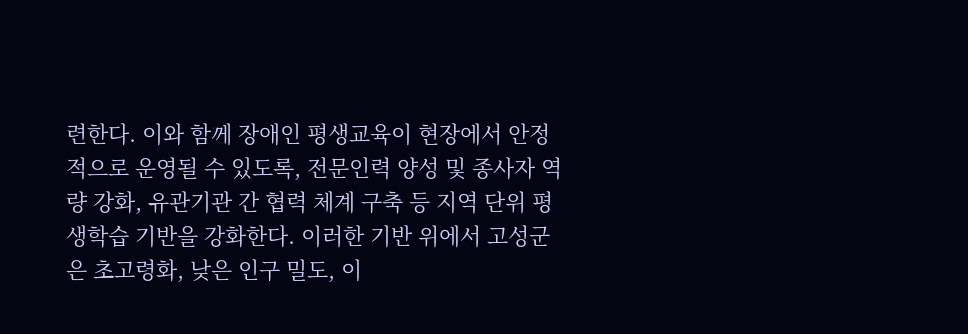련한다. 이와 함께 장애인 평생교육이 현장에서 안정적으로 운영될 수 있도록, 전문인력 양성 및 종사자 역량 강화, 유관기관 간 협력 체계 구축 등 지역 단위 평생학습 기반을 강화한다. 이러한 기반 위에서 고성군은 초고령화, 낮은 인구 밀도, 이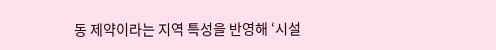동 제약이라는 지역 특성을 반영해 ‘시설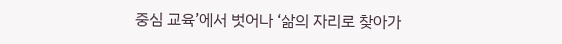중심 교육’에서 벗어나 ‘삶의 자리로 찾아가